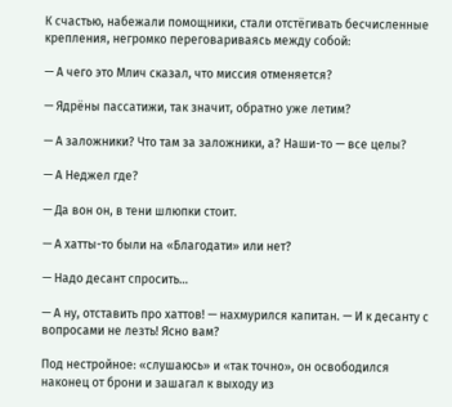К счастью, набежали помощники, стали отстёгивать бесчисленные крепления, негромко переговариваясь между собой:

— А чего это Млич сказал, что миссия отменяется?

— Ядрёны пассатижи, так значит, обратно уже летим?

— А заложники? Что там за заложники, а? Наши-то — все целы?

— А Неджел где?

— Да вон он, в тени шлюпки стоит.

— А хатты-то были на «Благодати» или нет?

— Надо десант спросить…

— А ну, отставить про хаттов! — нахмурился капитан. — И к десанту с вопросами не лезть! Ясно вам?

Под нестройное: «слушаюсь» и «так точно», он освободился наконец от брони и зашагал к выходу из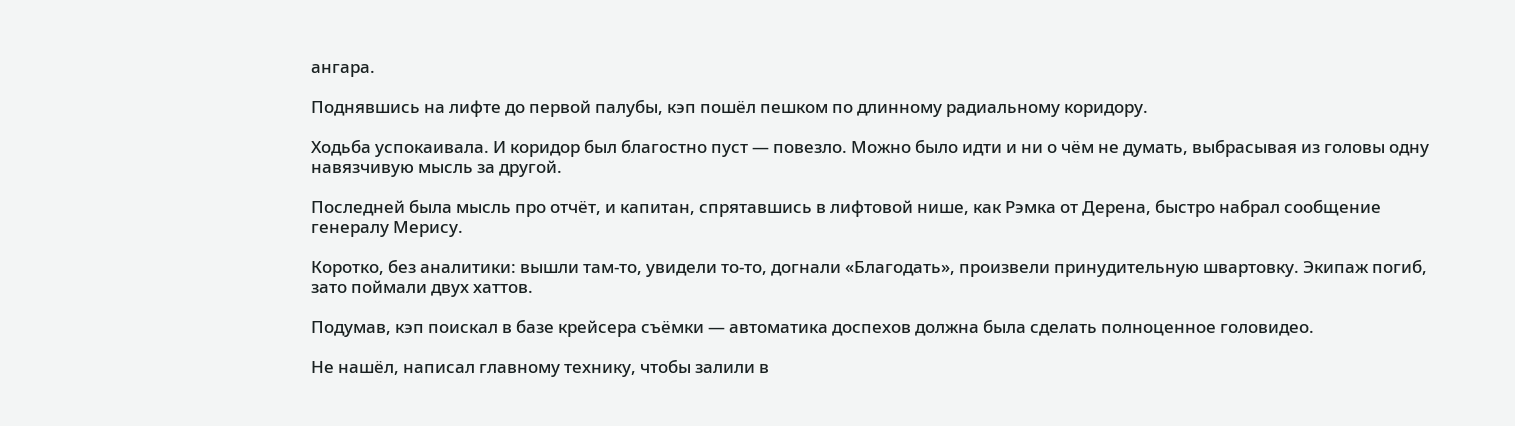ангара.

Поднявшись на лифте до первой палубы, кэп пошёл пешком по длинному радиальному коридору.

Ходьба успокаивала. И коридор был благостно пуст — повезло. Можно было идти и ни о чём не думать, выбрасывая из головы одну навязчивую мысль за другой.

Последней была мысль про отчёт, и капитан, спрятавшись в лифтовой нише, как Рэмка от Дерена, быстро набрал сообщение генералу Мерису.

Коротко, без аналитики: вышли там-то, увидели то-то, догнали «Благодать», произвели принудительную швартовку. Экипаж погиб, зато поймали двух хаттов.

Подумав, кэп поискал в базе крейсера съёмки — автоматика доспехов должна была сделать полноценное головидео.

Не нашёл, написал главному технику, чтобы залили в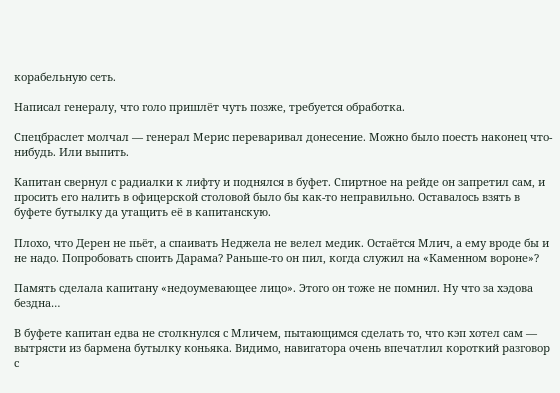корабельную сеть.

Написал генералу, что голо пришлёт чуть позже, требуется обработка.

Спецбраслет молчал — генерал Мерис переваривал донесение. Можно было поесть наконец что-нибудь. Или выпить.

Капитан свернул с радиалки к лифту и поднялся в буфет. Спиртное на рейде он запретил сам, и просить его налить в офицерской столовой было бы как-то неправильно. Оставалось взять в буфете бутылку да утащить её в капитанскую.

Плохо, что Дерен не пьёт, а спаивать Неджела не велел медик. Остаётся Млич, а ему вроде бы и не надо. Попробовать споить Дарама? Раньше-то он пил, когда служил на «Каменном вороне»?

Память сделала капитану «недоумевающее лицо». Этого он тоже не помнил. Ну что за хэдова бездна…

В буфете капитан едва не столкнулся с Мличем, пытающимся сделать то, что кэп хотел сам — вытрясти из бармена бутылку коньяка. Видимо, навигатора очень впечатлил короткий разговор с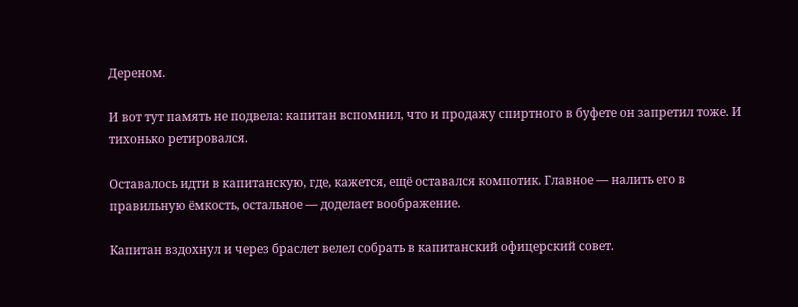Дереном.

И вот тут память не подвела: капитан вспомнил, что и продажу спиртного в буфете он запретил тоже. И тихонько ретировался.

Оставалось идти в капитанскую, где, кажется, ещё оставался компотик. Главное — налить его в правильную ёмкость, остальное — доделает воображение.

Капитан вздохнул и через браслет велел собрать в капитанский офицерский совет.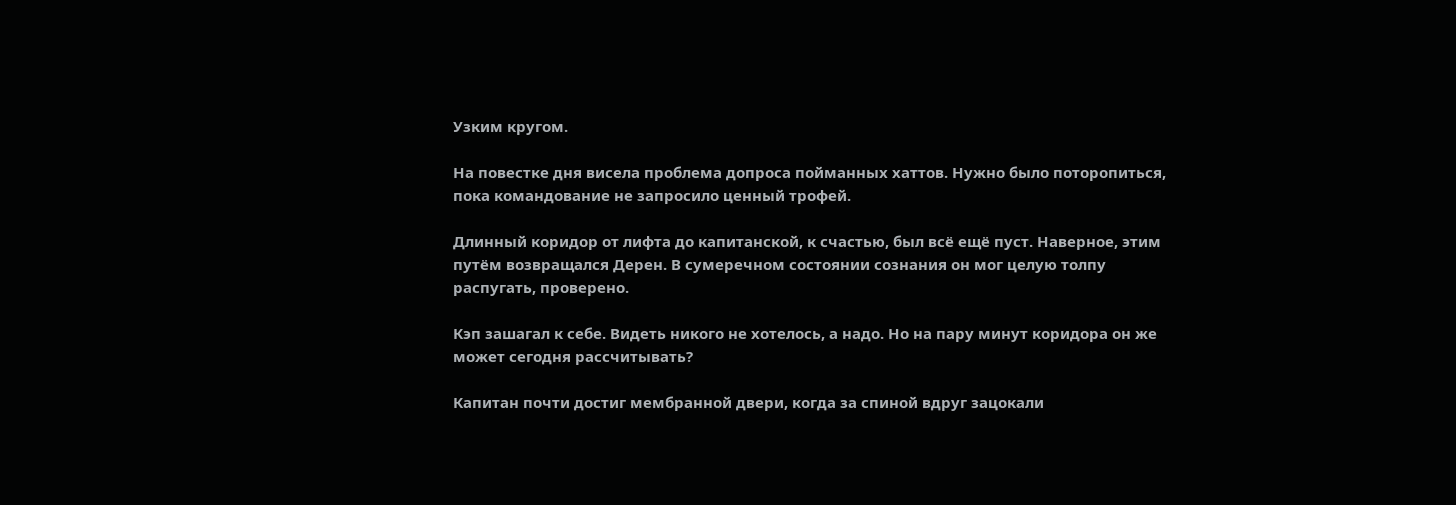Узким кругом.

На повестке дня висела проблема допроса пойманных хаттов. Нужно было поторопиться, пока командование не запросило ценный трофей.

Длинный коридор от лифта до капитанской, к счастью, был всё ещё пуст. Наверное, этим путём возвращался Дерен. В сумеречном состоянии сознания он мог целую толпу распугать, проверено.

Кэп зашагал к себе. Видеть никого не хотелось, а надо. Но на пару минут коридора он же может сегодня рассчитывать?

Капитан почти достиг мембранной двери, когда за спиной вдруг зацокали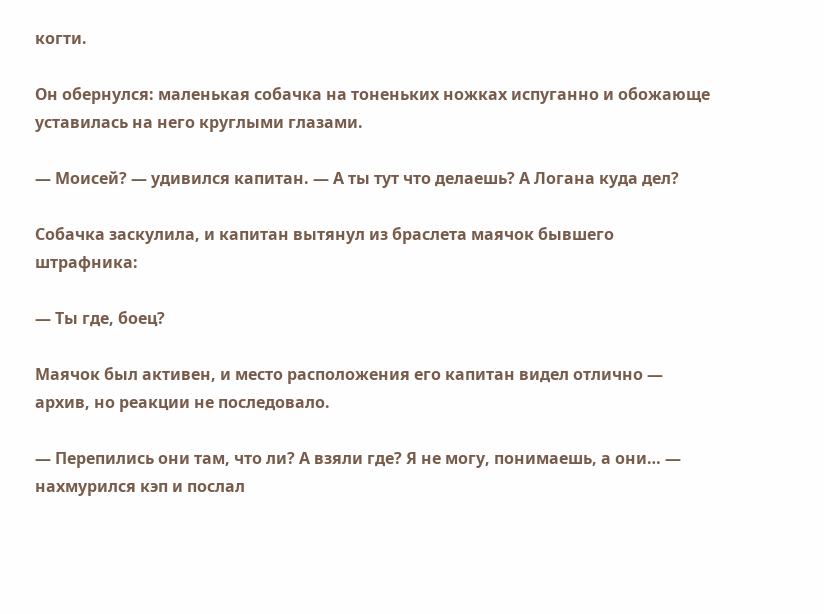когти.

Он обернулся: маленькая собачка на тоненьких ножках испуганно и обожающе уставилась на него круглыми глазами.

— Моисей? — удивился капитан. — А ты тут что делаешь? А Логана куда дел?

Собачка заскулила, и капитан вытянул из браслета маячок бывшего штрафника:

— Ты где, боец?

Маячок был активен, и место расположения его капитан видел отлично — архив, но реакции не последовало.

— Перепились они там, что ли? А взяли где? Я не могу, понимаешь, а они… — нахмурился кэп и послал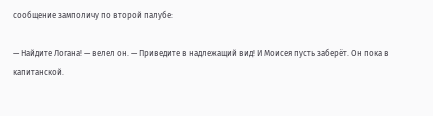сообщение замполичу по второй палубе:

— Найдите Логана! — велел он. — Приведите в надлежащий вид! И Моисея пусть заберёт. Он пока в капитанской.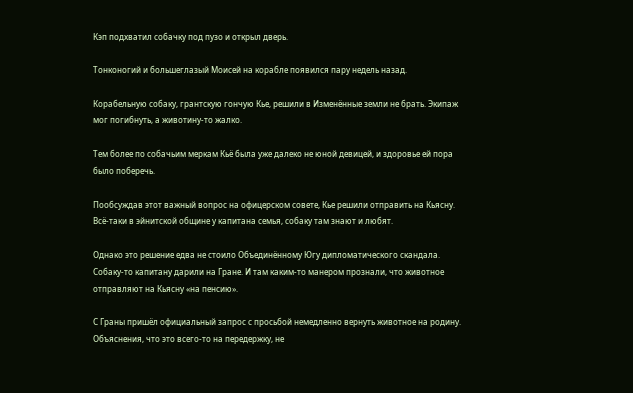Кэп подхватил собачку под пузо и открыл дверь.

Тонконогий и большеглазый Моисей на корабле появился пару недель назад.

Корабельную собаку, грантскую гончую Кье, решили в Изменённые земли не брать. Экипаж мог погибнуть, а животину-то жалко.

Тем более по собачьим меркам Кьё была уже далеко не юной девицей, и здоровье ей пора было поберечь.

Пообсуждав этот важный вопрос на офицерском совете, Кье решили отправить на Кьясну. Всё-таки в эйнитской общине у капитана семья, собаку там знают и любят.

Однако это решение едва не стоило Объединённому Югу дипломатического скандала. Собаку-то капитану дарили на Гране. И там каким-то манером прознали, что животное отправляют на Кьясну «на пенсию».

С Граны пришёл официальный запрос с просьбой немедленно вернуть животное на родину. Объяснения, что это всего-то на передержку, не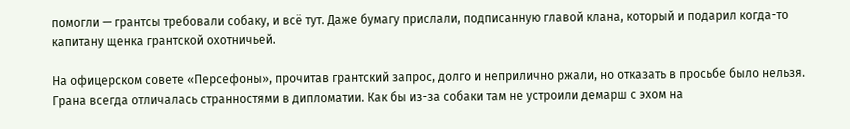помогли — грантсы требовали собаку, и всё тут. Даже бумагу прислали, подписанную главой клана, который и подарил когда-то капитану щенка грантской охотничьей.

На офицерском совете «Персефоны», прочитав грантский запрос, долго и неприлично ржали, но отказать в просьбе было нельзя. Грана всегда отличалась странностями в дипломатии. Как бы из-за собаки там не устроили демарш с эхом на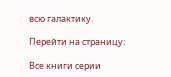всю галактику.

Перейти на страницу:

Все книги серии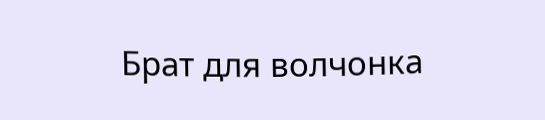Брат для волчонка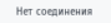Нет соединения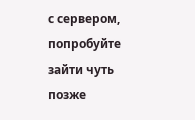с сервером, попробуйте зайти чуть позже